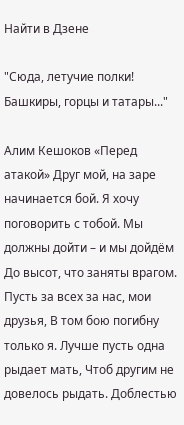Найти в Дзене

"Сюда, летучие полки! Башкиры, горцы и татары..."

Алим Кешоков «Перед атакой» Друг мой, на заре начинается бой. Я хочу поговорить с тобой. Мы должны дойти – и мы дойдём До высот, что заняты врагом. Пусть за всех за нас, мои друзья, В том бою погибну только я. Лучше пусть одна рыдает мать, Чтоб другим не довелось рыдать. Доблестью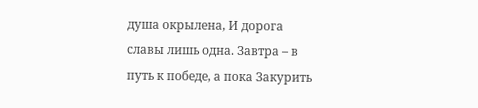душа окрылена, И дорога славы лишь одна. Завтра – в путь к победе, а пока Закурить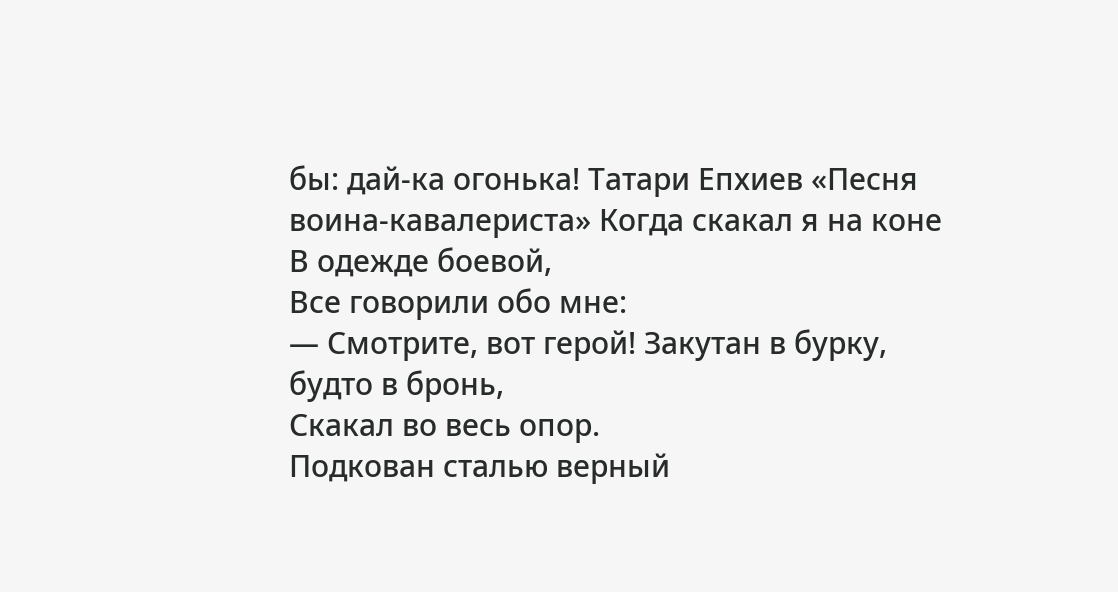бы: дай-ка огонька! Татари Епхиев «Песня воина-кавалериста» Когда скакал я на коне
В одежде боевой,
Все говорили обо мне:
— Смотрите, вот герой! Закутан в бурку, будто в бронь,
Скакал во весь опор.
Подкован сталью верный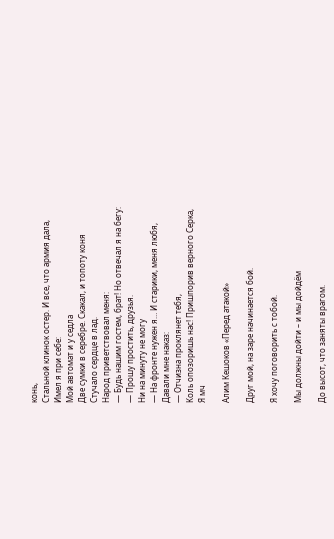конь,
Стальной клинок остер. И все, что армия дала,
Имел я при себе:
Мой автомат и у седла
Две сумки в серебре. Скакал, и топоту коня
Стучало сердце в лад.
Народ приветствовал меня:
— Будь нашим гостем, брат! Но отвечал я на бегу:
— Прошу простить, друзья.
Ни на минуту не могу
— На фронте нужен я… И старики, меня любя,
Давали мне наказ:
— Отчизна проклянет тебя,
Коль опозоришь нас! Пришпорив верного Серка,
Я мч

Алим Кешоков «Перед атакой»

Друг мой, на заре начинается бой.

Я хочу поговорить с тобой.

Мы должны дойти – и мы дойдём

До высот, что заняты врагом.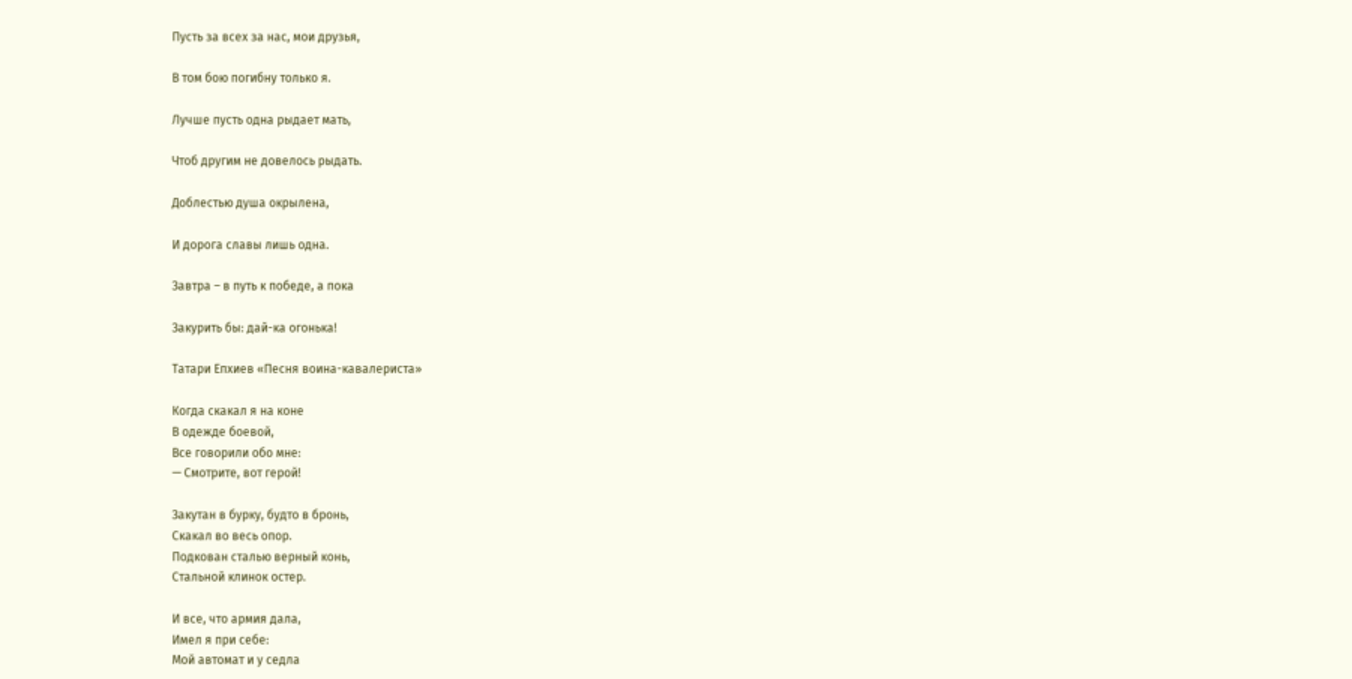Пусть за всех за нас, мои друзья,

В том бою погибну только я.

Лучше пусть одна рыдает мать,

Чтоб другим не довелось рыдать.

Доблестью душа окрылена,

И дорога славы лишь одна.

Завтра – в путь к победе, а пока

Закурить бы: дай-ка огонька!

Татари Епхиев «Песня воина-кавалериста»

Когда скакал я на коне
В одежде боевой,
Все говорили обо мне:
— Смотрите, вот герой!

Закутан в бурку, будто в бронь,
Скакал во весь опор.
Подкован сталью верный конь,
Стальной клинок остер.

И все, что армия дала,
Имел я при себе:
Мой автомат и у седла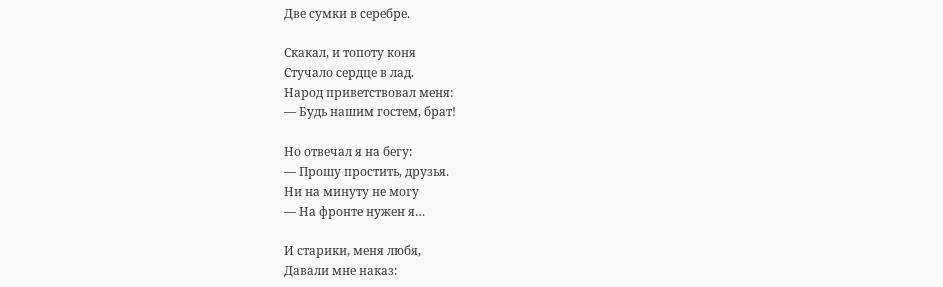Две сумки в серебре.

Скакал, и топоту коня
Стучало сердце в лад.
Народ приветствовал меня:
— Будь нашим гостем, брат!

Но отвечал я на бегу:
— Прошу простить, друзья.
Ни на минуту не могу
— На фронте нужен я…

И старики, меня любя,
Давали мне наказ: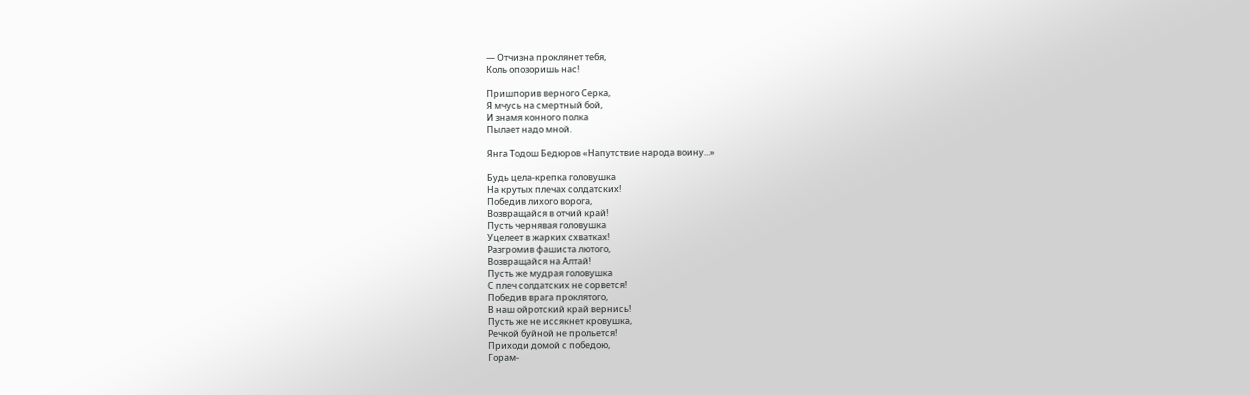— Отчизна проклянет тебя,
Коль опозоришь нас!

Пришпорив верного Серка,
Я мчусь на смертный бой,
И знамя конного полка
Пылает надо мной.

Янга Тодош Бедюров «Напутствие народа воину...»

Будь цела-крепка головушка
На крутых плечах солдатских!
Победив лихого ворога,
Возвращайся в отчий край!
Пусть чернявая головушка
Уцелеет в жарких схватках!
Разгромив фашиста лютого,
Возвращайся на Алтай!
Пусть же мудрая головушка
С плеч солдатских не сорвется!
Победив врага проклятого,
В наш ойротский край вернись!
Пусть же не иссякнет кровушка,
Речкой буйной не прольется!
Приходи домой с победою,
Горам-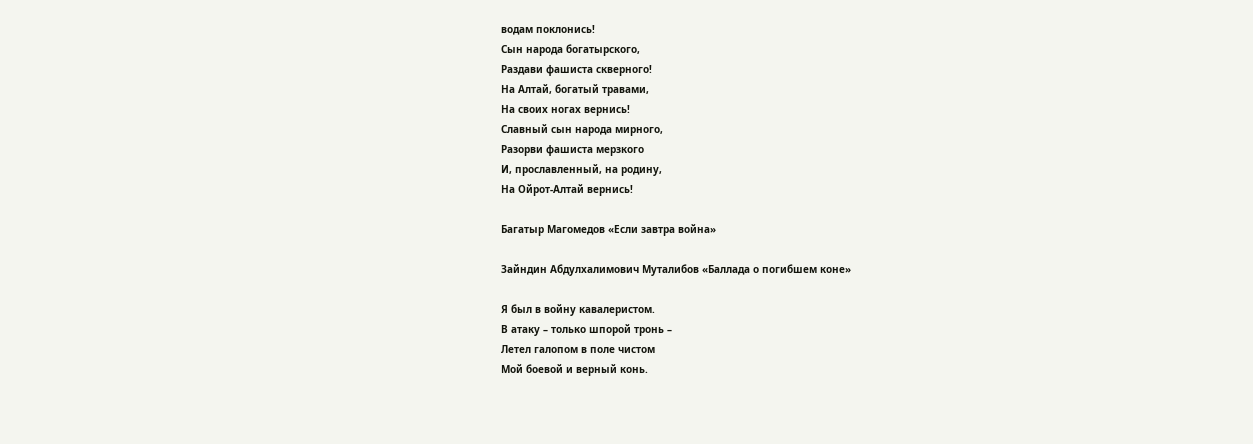водам поклонись!
Сын народа богатырского,
Раздави фашиста скверного!
На Алтай, богатый травами,
На своих ногах вернись!
Славный сын народа мирного,
Разорви фашиста мерзкого
И, прославленный, на родину,
На Ойрот-Алтай вернись!

Багатыр Магомедов «Если завтра война»

Зайндин Абдулхалимович Муталибов «Баллада о погибшем коне»

Я был в войну кавалеристом.
В атаку – только шпорой тронь –
Летел галопом в поле чистом
Мой боевой и верный конь.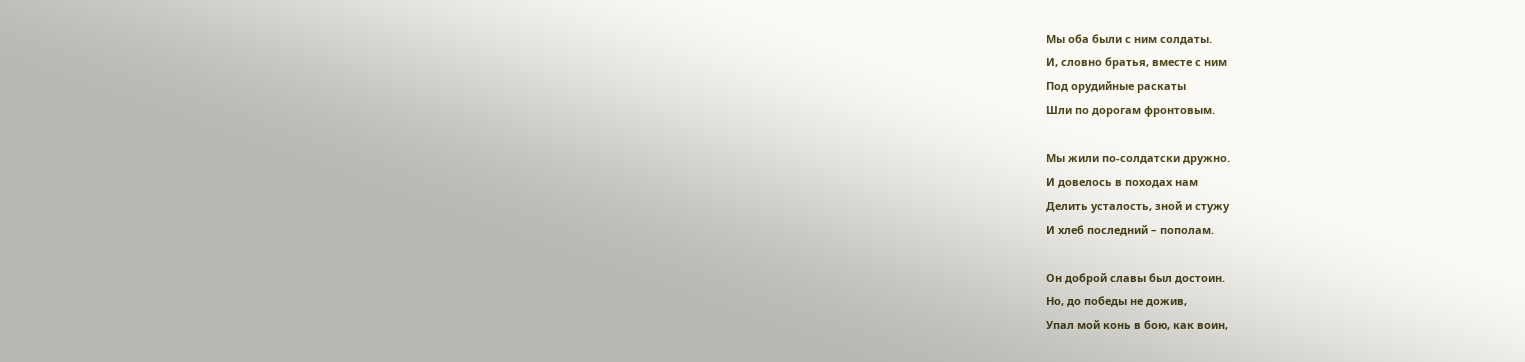Мы оба были с ним солдаты.
И, словно братья, вместе с ним
Под орудийные раскаты
Шли по дорогам фронтовым.

Мы жили по-солдатски дружно.
И довелось в походах нам
Делить усталость, зной и стужу
И хлеб последний – пополам.

Он доброй славы был достоин.
Но, до победы не дожив,
Упал мой конь в бою, как воин,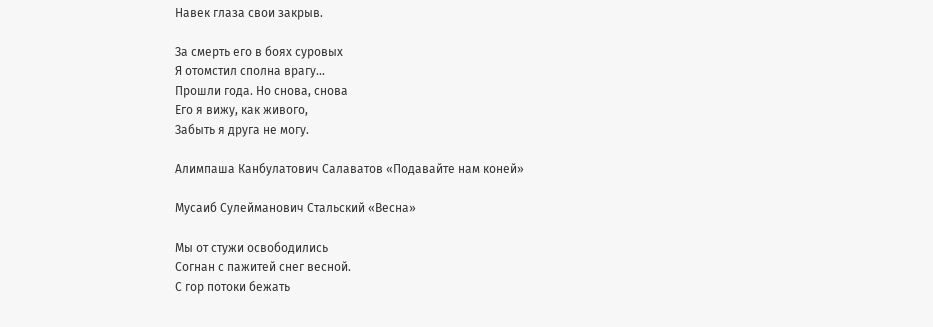Навек глаза свои закрыв.

За смерть его в боях суровых
Я отомстил сполна врагу...
Прошли года. Но снова, снова
Его я вижу, как живого,
Забыть я друга не могу.

Алимпаша Канбулатович Салаватов «Подавайте нам коней»

Мусаиб Сулейманович Стальский «Весна»

Мы от стужи освободились
Согнан с пажитей снег весной.
С гор потоки бежать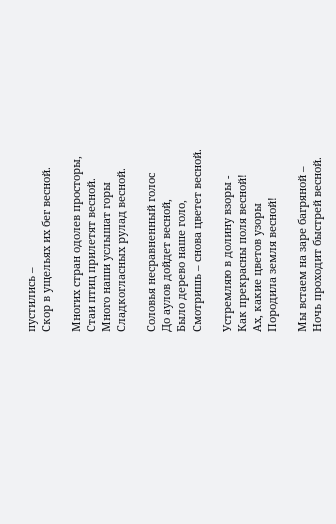пустились –
Скор в ущельях их бег весной.

Многих стран одолев просторы,
Стаи птиц прилетят весной.
Много наши услышат горы
Сладкогласных рулад весной.

Соловья несравненный голос
До аулов дойдет весной,
Было дерево наше голо,
Смотришь – снова цветет весной.

Устремляю в долину взоры -
Как прекрасны поля весной!
Ах, какие цветов узоры
Породила земля весной!

Мы встаем на заре багряной –
Ночь проходит быстрей весной.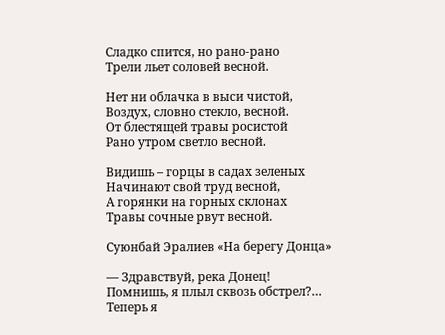Сладко спится, но рано-рано
Трели льет соловей весной.

Нет ни облачка в выси чистой,
Воздух, словно стекло, весной.
От блестящей травы росистой
Рано утром светло весной.

Видишь – горцы в садах зеленых
Начинают свой труд весной,
А горянки на горных склонах
Травы сочные рвут весной.

Суюнбай Эралиев «На берегу Донца»

— Здравствуй, река Донец!
Помнишь, я плыл сквозь обстрел?…
Теперь я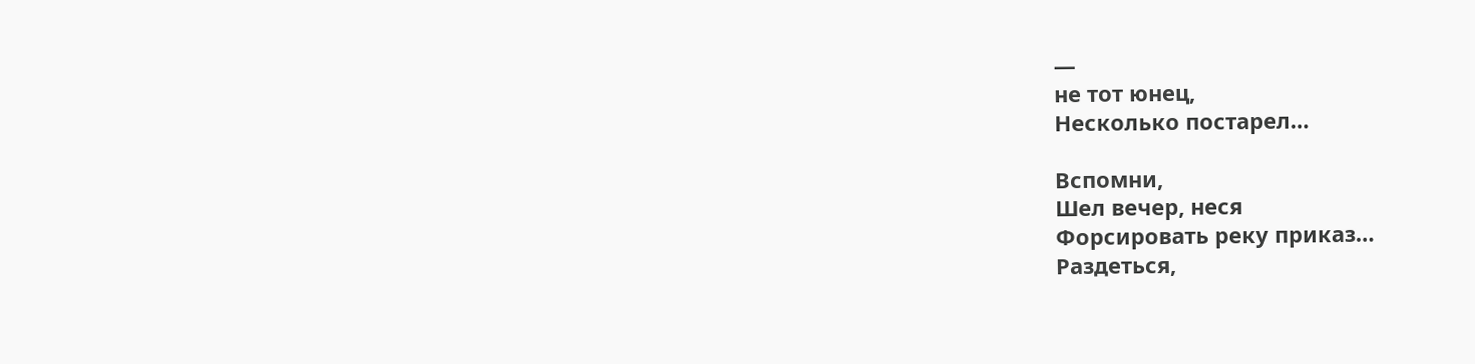—
не тот юнец,
Несколько постарел…

Вспомни,
Шел вечер, неся
Форсировать реку приказ…
Раздеться,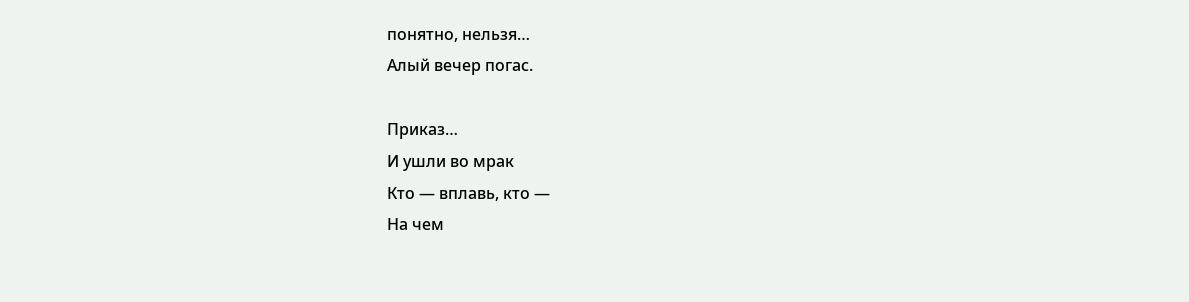понятно, нельзя…
Алый вечер погас.

Приказ…
И ушли во мрак
Кто — вплавь, кто —
На чем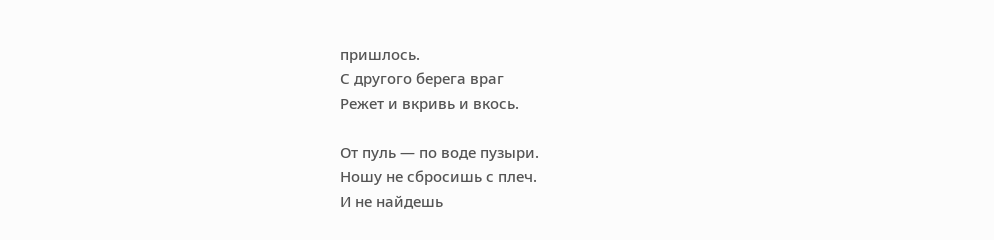пришлось.
С другого берега враг
Режет и вкривь и вкось.

От пуль — по воде пузыри.
Ношу не сбросишь с плеч.
И не найдешь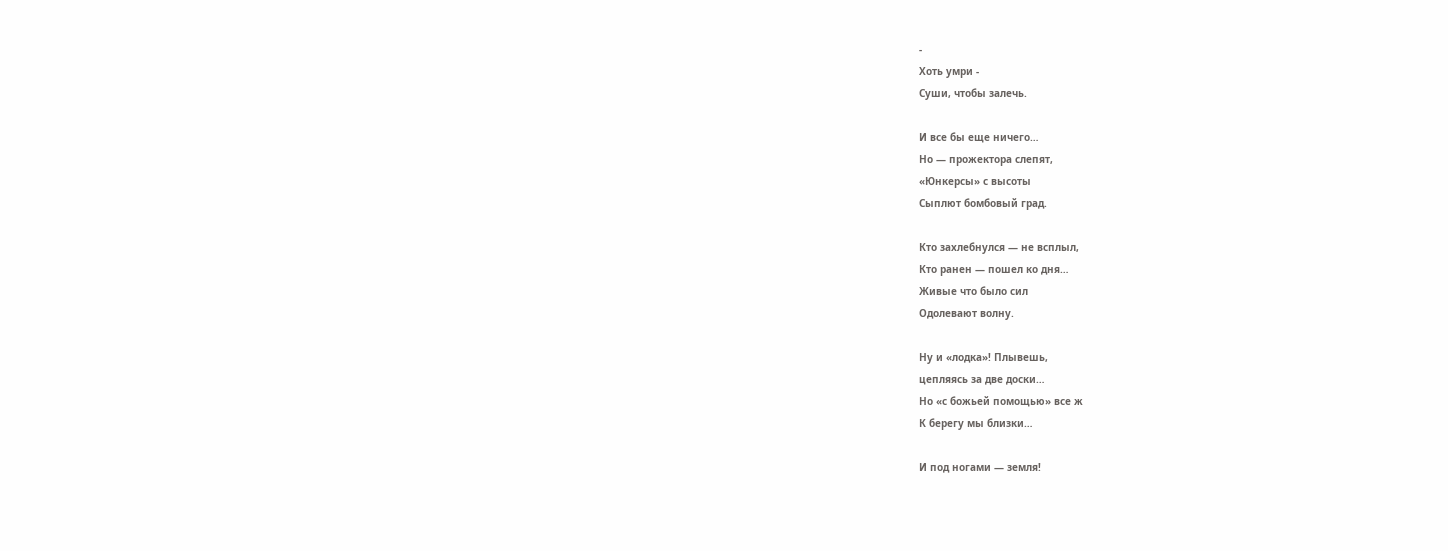-
Хоть умри -
Суши, чтобы залечь.

И все бы еще ничего…
Но — прожектора слепят,
«Юнкерсы» с высоты
Сыплют бомбовый град.

Кто захлебнулся — не всплыл,
Кто ранен — пошел ко дня…
Живые что было сил
Одолевают волну.

Ну и «лодка»! Плывешь,
цепляясь за две доски…
Но «с божьей помощью» все ж
К берегу мы близки…

И под ногами — земля!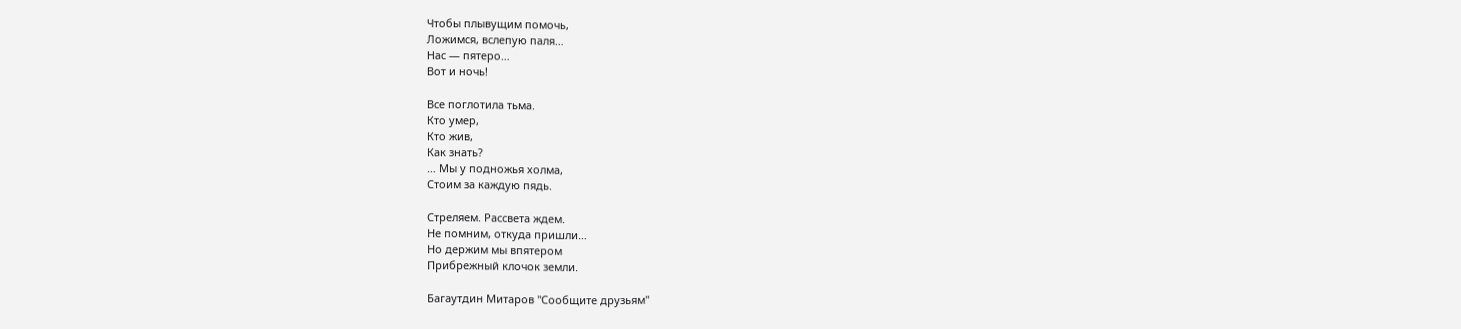Чтобы плывущим помочь,
Ложимся, вслепую паля…
Нас — пятеро…
Вот и ночь!

Все поглотила тьма.
Кто умер,
Кто жив,
Как знать?
… Мы у подножья холма,
Стоим за каждую пядь.

Стреляем. Рассвета ждем.
Не помним, откуда пришли…
Но держим мы впятером
Прибрежный клочок земли.

Багаутдин Митаров "Сообщите друзьям"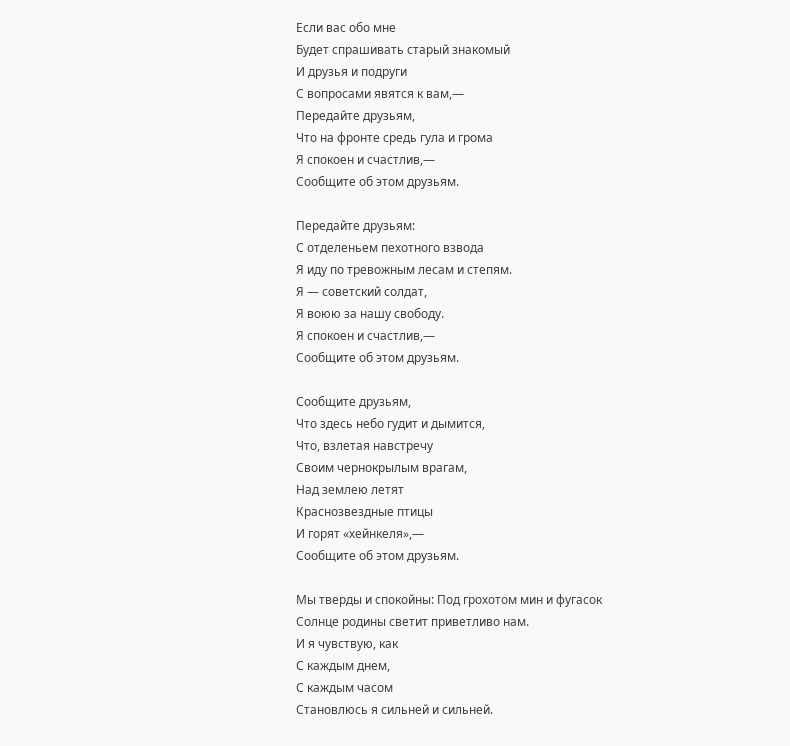Если вас обо мне
Будет спрашивать старый знакомый
И друзья и подруги
С вопросами явятся к вам,—
Передайте друзьям,
Что на фронте средь гула и грома
Я спокоен и счастлив,—
Сообщите об этом друзьям.

Передайте друзьям:
С отделеньем пехотного взвода
Я иду по тревожным лесам и степям.
Я — советский солдат,
Я воюю за нашу свободу.
Я спокоен и счастлив,—
Сообщите об этом друзьям.

Сообщите друзьям,
Что здесь небо гудит и дымится,
Что, взлетая навстречу
Своим чернокрылым врагам,
Над землею летят
Краснозвездные птицы
И горят «хейнкеля»,—
Сообщите об этом друзьям.

Мы тверды и спокойны: Под грохотом мин и фугасок
Солнце родины светит приветливо нам.
И я чувствую, как
С каждым днем,
С каждым часом
Становлюсь я сильней и сильней.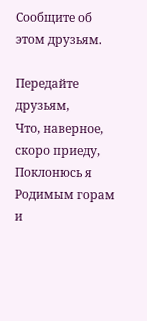Сообщите об этом друзьям.

Передайте друзьям,
Что, наверное, скоро приеду,
Поклонюсь я
Родимым горам и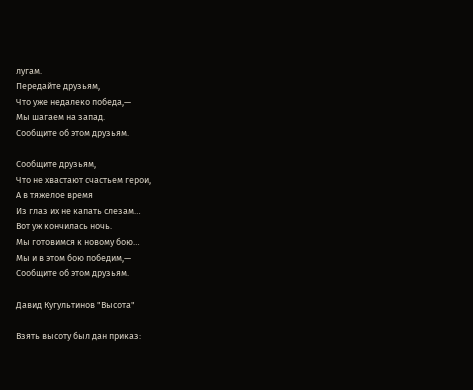лугам.
Передайте друзьям,
Что уже недалеко победа,—
Мы шагаем на запад.
Сообщите об этом друзьям.

Сообщите друзьям,
Что не хвастают счастьем герои,
А в тяжелое время
Из глаз их не капать слезам…
Вот уж кончилась ночь.
Мы готовимся к новому бою…
Мы и в этом бою победим,—
Сообщите об этом друзьям.

Давид Кугультинов "Высота"

Взять высоту был дан приказ: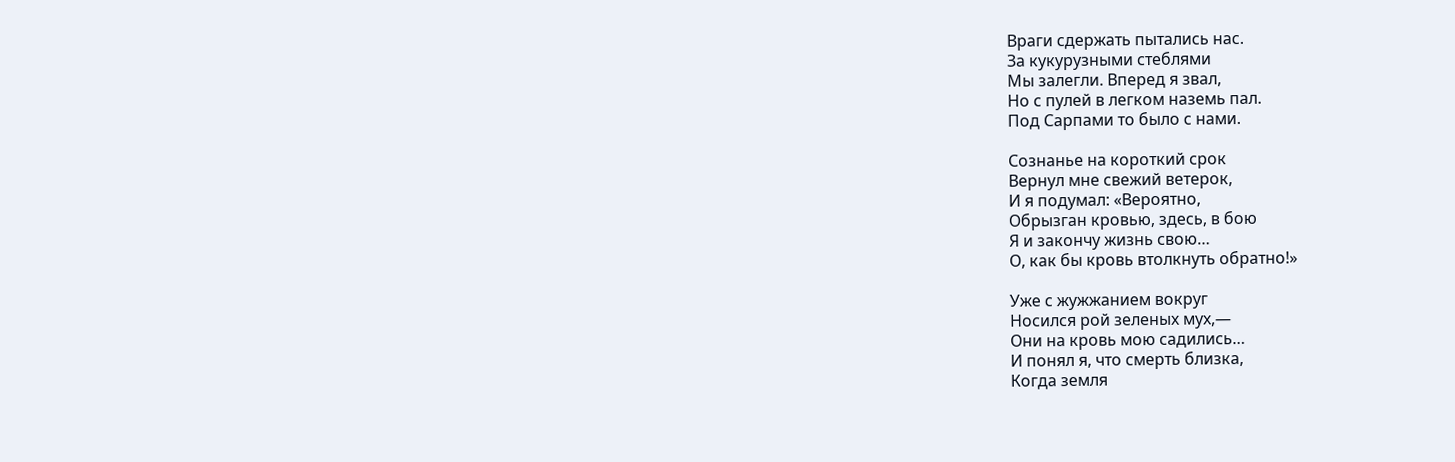Враги сдержать пытались нас.
За кукурузными стеблями
Мы залегли. Вперед я звал,
Но с пулей в легком наземь пал.
Под Сарпами то было с нами.

Сознанье на короткий срок
Вернул мне свежий ветерок,
И я подумал: «Вероятно,
Обрызган кровью, здесь, в бою
Я и закончу жизнь свою…
О, как бы кровь втолкнуть обратно!»

Уже с жужжанием вокруг
Носился рой зеленых мух,—
Они на кровь мою садились…
И понял я, что смерть близка,
Когда земля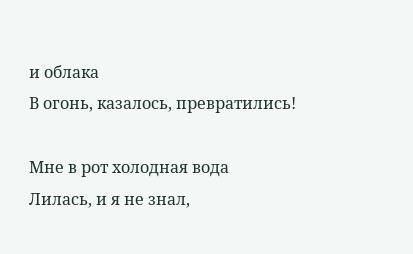и облака
В огонь, казалось, превратились!

Мне в рот холодная вода
Лилась, и я не знал,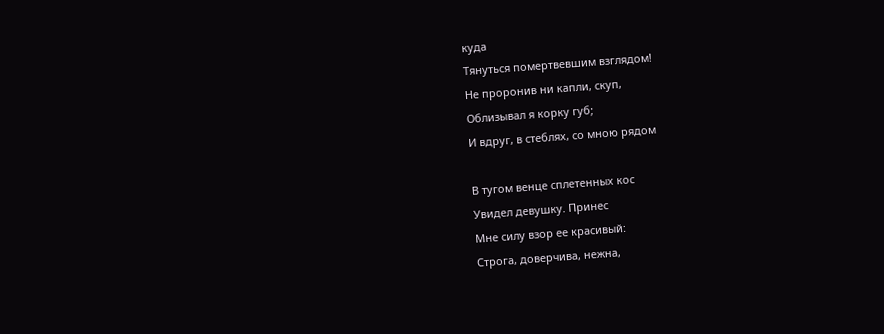куда
Тянуться помертвевшим взглядом!
Не проронив ни капли, скуп,
Облизывал я корку губ;
И вдруг, в стеблях, со мною рядом

В тугом венце сплетенных кос
Увидел девушку. Принес
Мне силу взор ее красивый:
Строга, доверчива, нежна,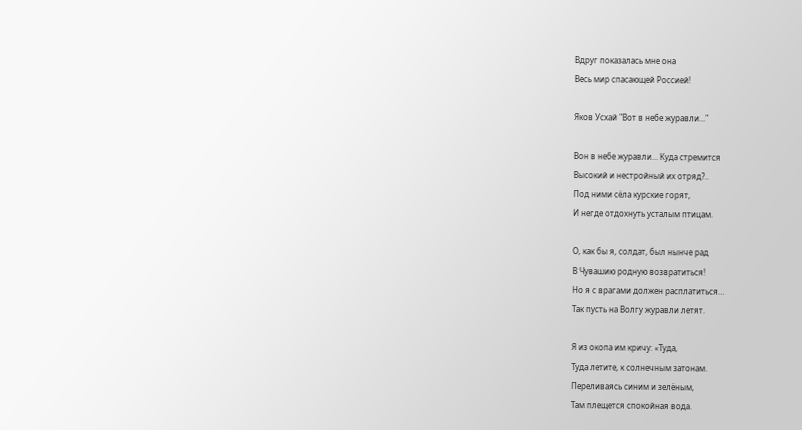Вдруг показалась мне она
Весь мир спасающей Россией!

Яков Усхай "Вот в небе журавли..."

Вон в небе журавли… Куда стремится
Высокий и нестройный их отряд?..
Под ними сёла курские горят,
И негде отдохнуть усталым птицам.

О, как бы я, солдат, был нынче рад
В Чувашию родную возвратиться!
Но я с врагами должен расплатиться…
Так пусть на Волгу журавли летят.

Я из окопа им кричу: «Туда,
Туда летите, к солнечным затонам.
Переливаясь синим и зелёным,
Там плещется спокойная вода.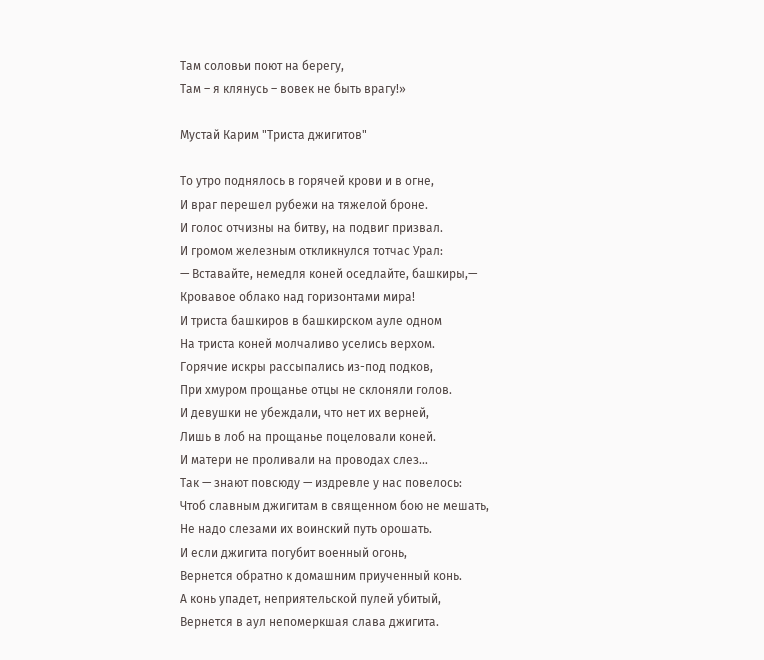Там соловьи поют на берегу,
Там – я клянусь – вовек не быть врагу!»

Мустай Карим "Триста джигитов"

То утро поднялось в горячей крови и в огне,
И враг перешел рубежи на тяжелой броне.
И голос отчизны на битву, на подвиг призвал.
И громом железным откликнулся тотчас Урал:
— Вставайте, немедля коней оседлайте, башкиры,—
Кровавое облако над горизонтами мира!
И триста башкиров в башкирском ауле одном
На триста коней молчаливо уселись верхом.
Горячие искры рассыпались из-под подков,
При хмуром прощанье отцы не склоняли голов.
И девушки не убеждали, что нет их верней,
Лишь в лоб на прощанье поцеловали коней.
И матери не проливали на проводах слез…
Так — знают повсюду — издревле у нас повелось:
Чтоб славным джигитам в священном бою не мешать,
Не надо слезами их воинский путь орошать.
И если джигита погубит военный огонь,
Вернется обратно к домашним приученный конь.
А конь упадет, неприятельской пулей убитый,
Вернется в аул непомеркшая слава джигита.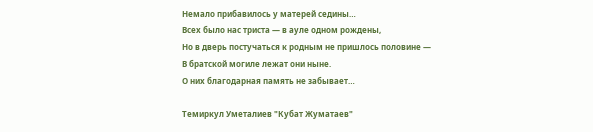Немало прибавилось у матерей седины…
Всех было нас триста — в ауле одном рождены,
Но в дверь постучаться к родным не пришлось половине —
В братской могиле лежат они ныне.
О них благодарная память не забывает…

Темиркул Уметалиев "Кубат Жуматаев"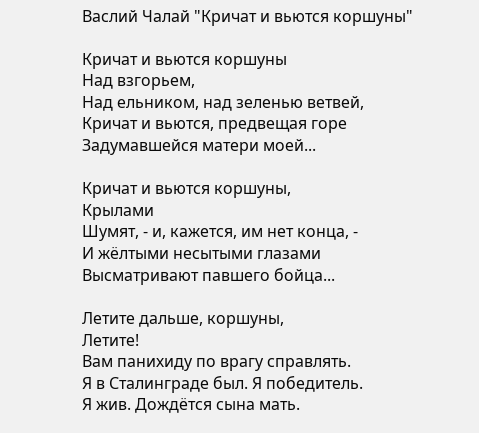Васлий Чалай "Кричат и вьются коршуны"

Кричат и вьются коршуны
Над взгорьем,
Над ельником, над зеленью ветвей,
Кричат и вьются, предвещая горе
Задумавшейся матери моей...

Кричат и вьются коршуны,
Крылами
Шумят, - и, кажется, им нет конца, -
И жёлтыми несытыми глазами
Высматривают павшего бойца...

Летите дальше, коршуны,
Летите!
Вам панихиду по врагу справлять.
Я в Сталинграде был. Я победитель.
Я жив. Дождётся сына мать.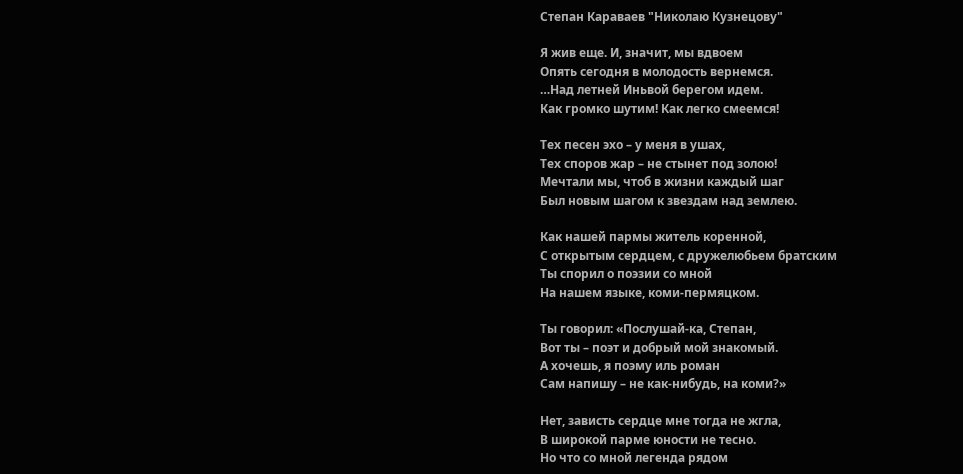Степан Караваев "Николаю Кузнецову"

Я жив еще. И, значит, мы вдвоем
Опять сегодня в молодость вернемся.
…Над летней Иньвой берегом идем.
Как громко шутим! Как легко смеемся!

Тех песен эхо – у меня в ушах,
Тех споров жар – не стынет под золою!
Мечтали мы, чтоб в жизни каждый шаг
Был новым шагом к звездам над землею.

Как нашей пармы житель коренной,
С открытым сердцем, с дружелюбьем братским
Ты спорил о поэзии со мной
На нашем языке, коми-пермяцком.

Ты говорил: «Послушай-ка, Степан,
Вот ты – поэт и добрый мой знакомый.
А хочешь, я поэму иль роман
Сам напишу – не как-нибудь, на коми?»

Нет, зависть сердце мне тогда не жгла,
В широкой парме юности не тесно.
Но что со мной легенда рядом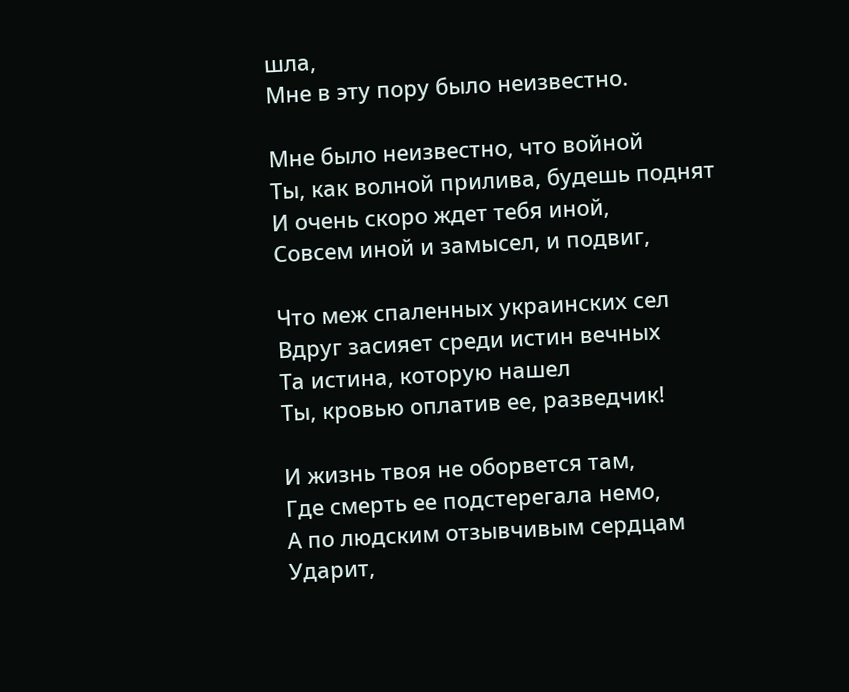шла,
Мне в эту пору было неизвестно.

Мне было неизвестно, что войной
Ты, как волной прилива, будешь поднят
И очень скоро ждет тебя иной,
Совсем иной и замысел, и подвиг,

Что меж спаленных украинских сел
Вдруг засияет среди истин вечных
Та истина, которую нашел
Ты, кровью оплатив ее, разведчик!

И жизнь твоя не оборвется там,
Где смерть ее подстерегала немо,
А по людским отзывчивым сердцам
Ударит,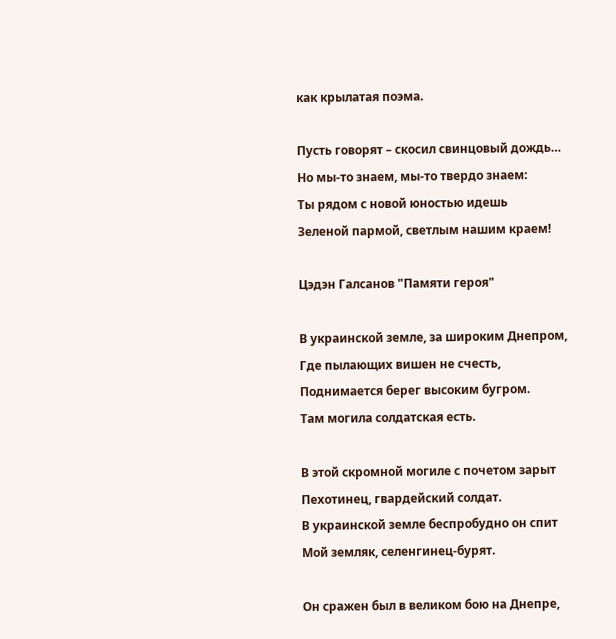как крылатая поэма.

Пусть говорят – скосил свинцовый дождь…
Но мы-то знаем, мы-то твердо знаем:
Ты рядом с новой юностью идешь
Зеленой пармой, светлым нашим краем!

Цэдэн Галсанов "Памяти героя"

В украинской земле, за широким Днепром,
Где пылающих вишен не счесть,
Поднимается берег высоким бугром.
Там могила солдатская есть.

В этой скромной могиле с почетом зарыт
Пехотинец, гвардейский солдат.
В украинской земле беспробудно он спит
Мой земляк, селенгинец-бурят.

Он сражен был в великом бою на Днепре,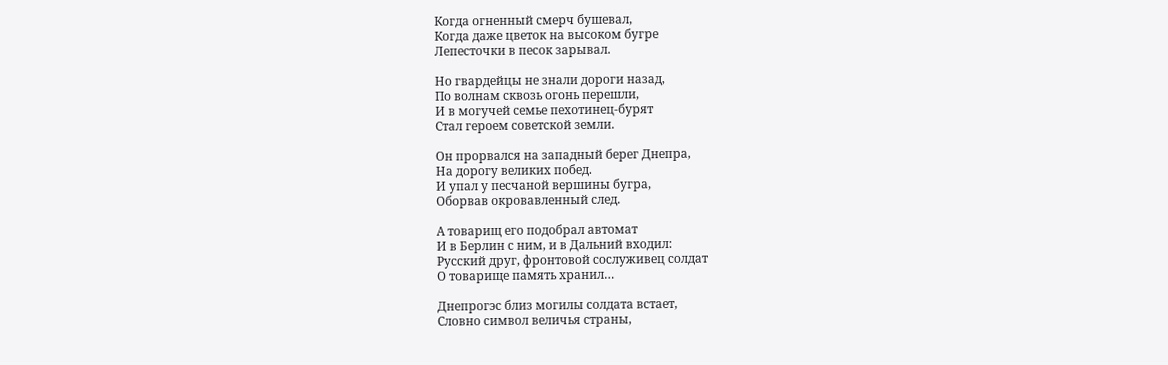Когда огненный смерч бушевал,
Когда даже цветок на высоком бугре
Лепесточки в песок зарывал.

Но гвардейцы не знали дороги назад,
По волнам сквозь огонь перешли,
И в могучей семье пехотинец-бурят
Стал героем советской земли.

Он прорвался на западный берег Днепра,
На дорогу великих побед.
И упал у песчаной вершины бугра,
Оборвав окровавленный след.

А товарищ его подобрал автомат
И в Берлин с ним, и в Дальний входил:
Русский друг, фронтовой сослуживец солдат
О товарище память хранил…

Днепрогэс близ могилы солдата встает,
Словно символ величья страны,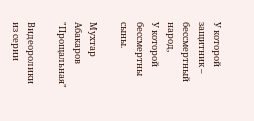У которой защитник – бессмертный народ,
У которой бессмертны сыны.

Мухтар Абакаров "Прощальная"

Видеоролики из серии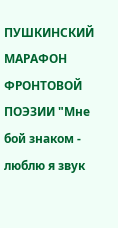ПУШКИНСКИЙ МАРАФОН ФРОНТОВОЙ ПОЭЗИИ "Мне бой знаком - люблю я звук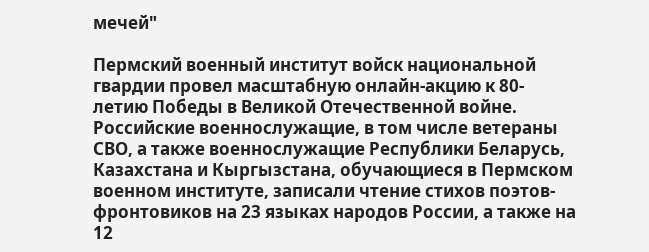мечей"

Пермский военный институт войск национальной гвардии провел масштабную онлайн-акцию к 80-летию Победы в Великой Отечественной войне. Российские военнослужащие, в том числе ветераны СВО, а также военнослужащие Республики Беларусь, Казахстана и Кыргызстана, обучающиеся в Пермском военном институте, записали чтение стихов поэтов-фронтовиков на 23 языках народов России, а также на 12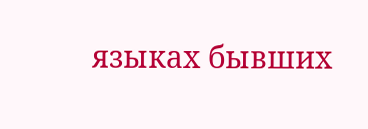языках бывших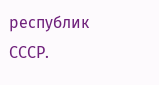республик СССР.